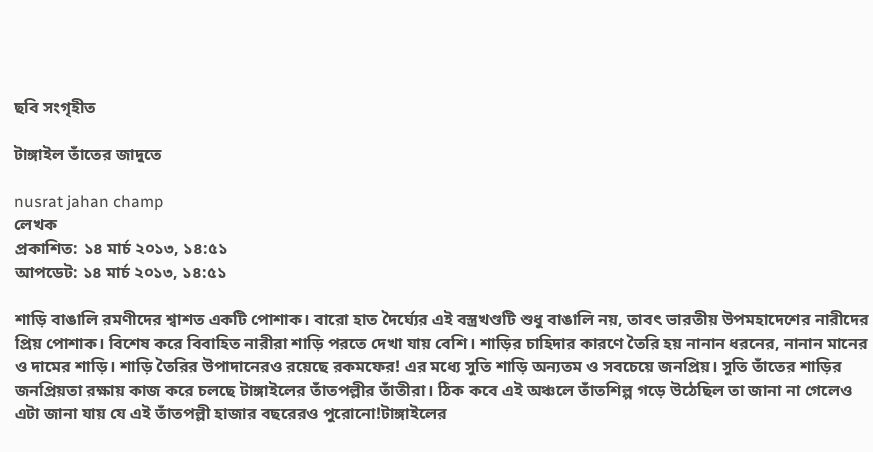ছবি সংগৃহীত

টাঙ্গাইল তাঁতের জাদুতে

nusrat jahan champ
লেখক
প্রকাশিত: ১৪ মার্চ ২০১৩, ১৪:৫১
আপডেট: ১৪ মার্চ ২০১৩, ১৪:৫১

শাড়ি বাঙালি রমণীদের শ্বাশত একটি পোশাক। বারো হাত দৈর্ঘ্যের এই বস্ত্রখণ্ডটি শুধু বাঙালি নয়, তাবত্‍ ভারতীয় উপমহাদেশের নারীদের প্রিয় পোশাক। বিশেষ করে বিবাহিত নারীরা শাড়ি পরতে দেখা যায় বেশি। শাড়ির চাহিদার কারণে তৈরি হয় নানান ধরনের, নানান মানের ও দামের শাড়ি। শাড়ি তৈরির উপাদানেরও রয়েছে রকমফের! এর মধ্যে সুতি শাড়ি অন্যতম ও সবচেয়ে জনপ্রিয়। সুতি তাঁতের শাড়ির জনপ্রিয়তা রক্ষায় কাজ করে চলছে টাঙ্গাইলের তাঁতপল্লীর তাঁতীরা। ঠিক কবে এই অঞ্চলে তাঁতশিল্প গড়ে উঠেছিল তা জানা না গেলেও এটা জানা যায় যে এই তাঁতপল্লী হাজার বছরেরও পুরোনো!টাঙ্গাইলের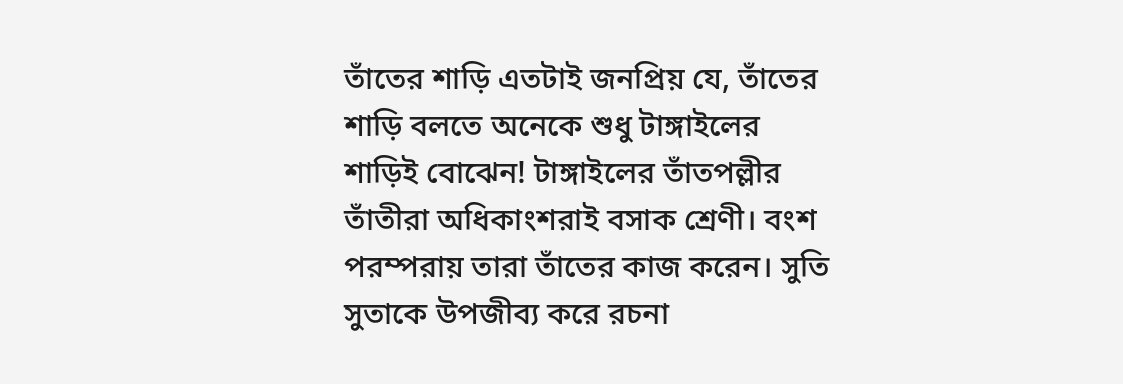তাঁতের শাড়ি এতটাই জনপ্রিয় যে, তাঁতের শাড়ি বলতে অনেকে শুধু টাঙ্গাইলের শাড়িই বোঝেন! টাঙ্গাইলের তাঁতপল্লীর তাঁতীরা অধিকাংশরাই বসাক শ্রেণী। বংশ পরম্পরায় তারা তাঁতের কাজ করেন। সুতি সুতাকে উপজীব্য করে রচনা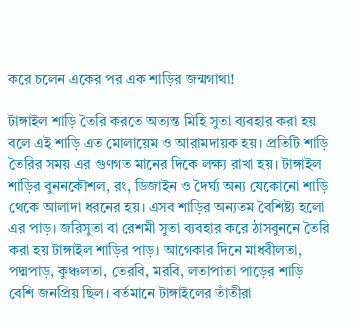করে চলেন একের পর এক শাড়ির জন্মগাথা!

টাঙ্গাইল শাড়ি তৈরি করতে অত্যন্ত মিহি সুতা ব্যবহার করা হয় বলে এই শাড়ি এত মোলায়েম ও আরামদায়ক হয়। প্রতিটি শাড়ি তৈরির সময় এর গুণগত মানের দিকে লক্ষ্য রাখা হয়। টাঙ্গাইল শাড়ির বুননকৌশল, রং, ডিজাইন ও দৈর্ঘ্য অন্য যেকোনো শাড়ি থেকে আলাদা ধরনের হয়। এসব শাড়ির অন্যতম বৈশিষ্ট্য হলো এর পাড়। জরিসুতা বা রেশমী সুতা ব্যবহার করে ঠাসবুননে তৈরি করা হয় টাঙ্গাইল শাড়ির পাড়। আগেকার দিনে মাধবীলতা, পদ্মপাড়, কুঞ্চলতা, তেরবি, মরবি, লতাপাতা পাড়ের শাড়ি বেশি জনপ্রিয় ছিল। বর্তমানে টাঙ্গাইলের তাঁতীরা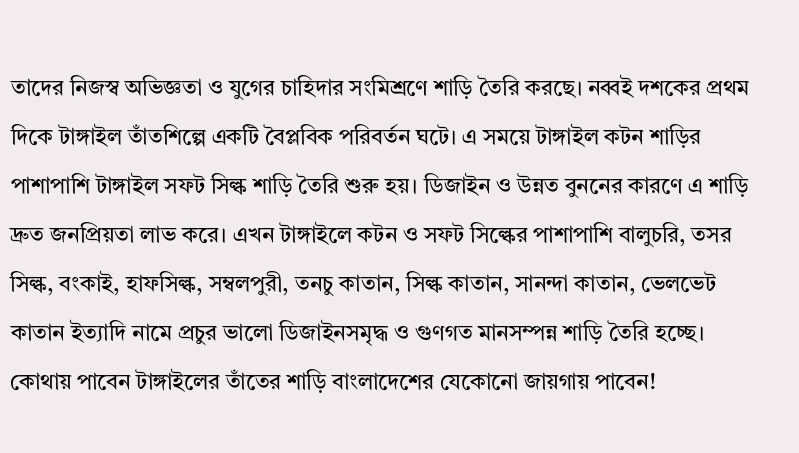তাদের নিজস্ব অভিজ্ঞতা ও যুগের চাহিদার সংমিশ্রণে শাড়ি তৈরি করছে। নব্বই দশকের প্রথম দিকে টাঙ্গাইল তাঁতশিল্পে একটি বৈপ্লবিক পরিবর্তন ঘটে। এ সময়ে টাঙ্গাইল কটন শাড়ির পাশাপাশি টাঙ্গাইল সফট সিল্ক শাড়ি তৈরি শুরু হয়। ডিজাইন ও উন্নত বুননের কারণে এ শাড়ি দ্রুত জনপ্রিয়তা লাভ করে। এখন টাঙ্গাইলে কটন ও সফট সিল্কের পাশাপাশি বালুচরি, তসর সিল্ক, বংকাই, হাফসিল্ক, সম্বলপুরী, তনচু কাতান, সিল্ক কাতান, সানন্দা কাতান, ভেলভেট কাতান ইত্যাদি নামে প্রচুর ভালো ডিজাইনসমৃদ্ধ ও গুণগত মানসম্পন্ন শাড়ি তৈরি হচ্ছে।
কোথায় পাবেন টাঙ্গাইলের তাঁতের শাড়ি বাংলাদেশের যেকোনো জায়গায় পাবেন!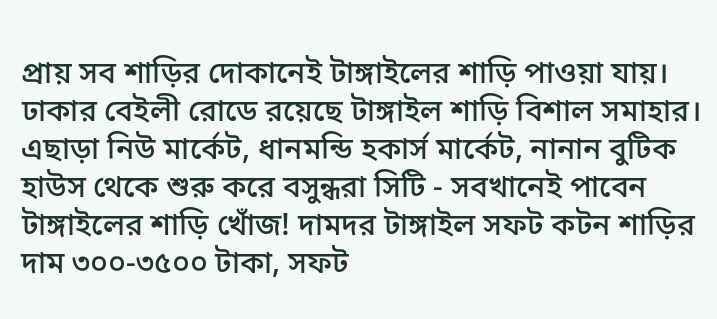প্রায় সব শাড়ির দোকানেই টাঙ্গাইলের শাড়ি পাওয়া যায়। ঢাকার বেইলী রোডে রয়েছে টাঙ্গাইল শাড়ি বিশাল সমাহার। এছাড়া নিউ মার্কেট, ধানমন্ডি হকার্স মার্কেট, নানান বুটিক হাউস থেকে শুরু করে বসুন্ধরা সিটি - সবখানেই পাবেন টাঙ্গাইলের শাড়ি খোঁজ! দামদর টাঙ্গাইল সফট কটন শাড়ির দাম ৩০০-৩৫০০ টাকা, সফট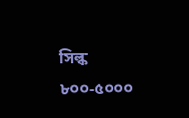সিল্ক ৮০০-৫০০০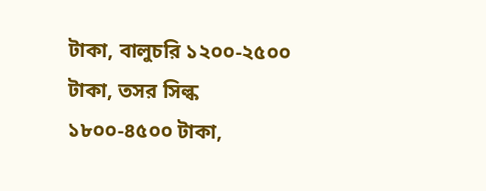টাকা, বালুচরি ১২০০-২৫০০ টাকা, তসর সিল্ক ১৮০০-৪৫০০ টাকা,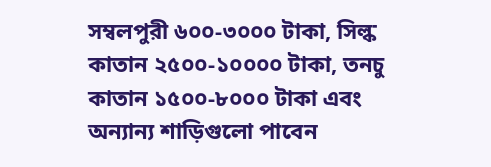সম্বলপুরী ৬০০-৩০০০ টাকা, সিল্ক কাতান ২৫০০-১০০০০ টাকা, তনচু কাতান ১৫০০-৮০০০ টাকা এবং অন্যান্য শাড়িগুলো পাবেন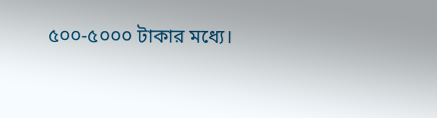৫০০-৫০০০ টাকার মধ্যে।